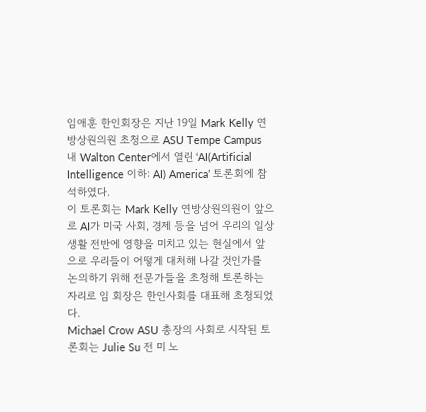임애훈 한인회장은 지난 19일 Mark Kelly 연방상원의원 초청으로 ASU Tempe Campus 내 Walton Center에서 열린 ‘AI(Artificial Intelligence 이하: AI) America’ 토론회에 참석하였다.
이 토론회는 Mark Kelly 연방상원의원이 앞으로 AI가 미국 사회, 경제 등을 넘어 우리의 일상생활 전반에 영향을 미치고 있는 현실에서 앞으로 우리들이 어떻게 대처해 나갈 것인가를 논의하기 위해 전문가들을 초청해 토론하는 자리로 임 회장은 한인사회를 대표해 초청되었다.
Michael Crow ASU 총장의 사회로 시작된 토론회는 Julie Su 전 미 노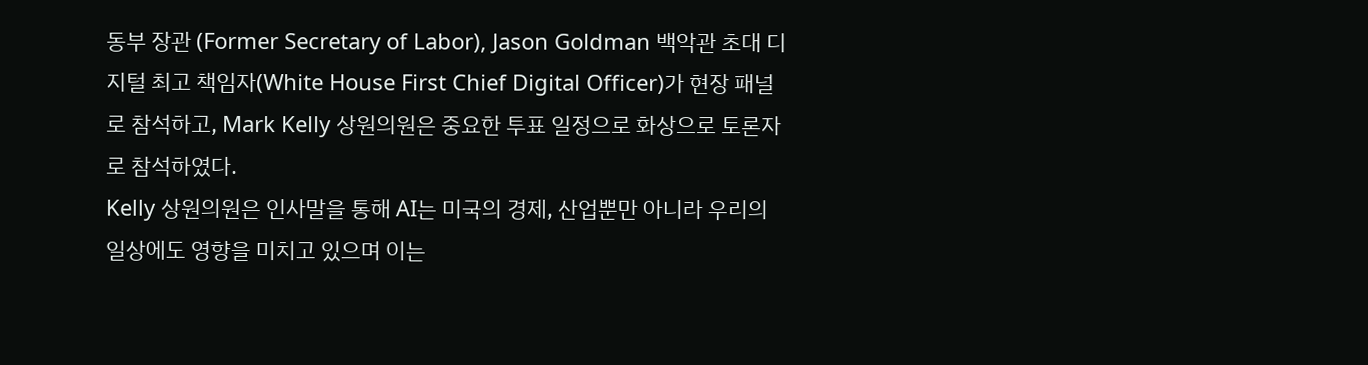동부 장관 (Former Secretary of Labor), Jason Goldman 백악관 초대 디지털 최고 책임자(White House First Chief Digital Officer)가 현장 패널로 참석하고, Mark Kelly 상원의원은 중요한 투표 일정으로 화상으로 토론자로 참석하였다.
Kelly 상원의원은 인사말을 통해 AI는 미국의 경제, 산업뿐만 아니라 우리의 일상에도 영향을 미치고 있으며 이는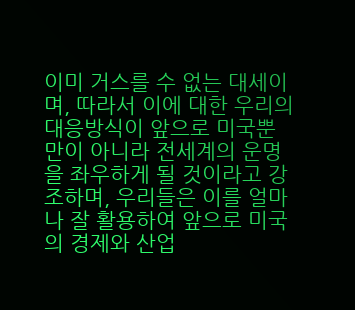이미 거스를 수 없는 대세이며, 따라서 이에 대한 우리의 대응방식이 앞으로 미국뿐만이 아니라 전세계의 운명을 좌우하게 될 것이라고 강조하며, 우리들은 이를 얼마나 잘 활용하여 앞으로 미국의 경제와 산업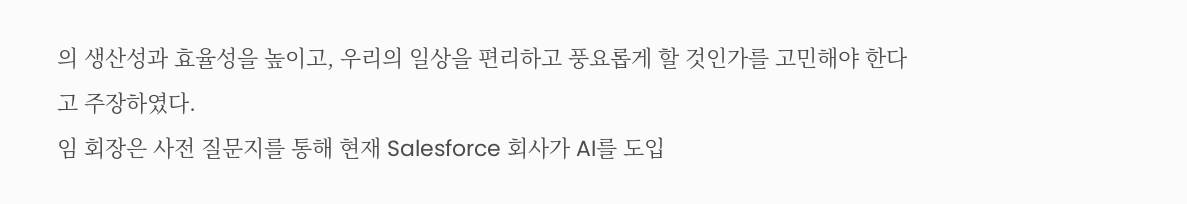의 생산성과 효율성을 높이고, 우리의 일상을 편리하고 풍요롭게 할 것인가를 고민해야 한다고 주장하였다.
임 회장은 사전 질문지를 통해 현재 Salesforce 회사가 AI를 도입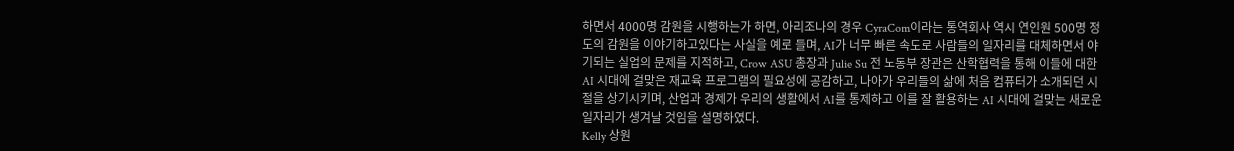하면서 4000명 감원을 시행하는가 하면, 아리조나의 경우 CyraCom이라는 통역회사 역시 연인원 500명 정도의 감원을 이야기하고있다는 사실을 예로 들며, AI가 너무 빠른 속도로 사람들의 일자리를 대체하면서 야기되는 실업의 문제를 지적하고, Crow ASU 총장과 Julie Su 전 노동부 장관은 산학협력을 통해 이들에 대한 AI 시대에 걸맞은 재교육 프로그램의 필요성에 공감하고, 나아가 우리들의 삶에 처음 컴퓨터가 소개되던 시절을 상기시키며, 산업과 경제가 우리의 생활에서 AI를 통제하고 이를 잘 활용하는 AI 시대에 걸맞는 새로운 일자리가 생겨날 것임을 설명하였다.
Kelly 상원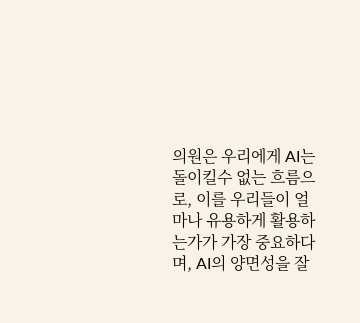의원은 우리에게 AI는 돌이킬수 없는 흐름으로, 이를 우리들이 얼마나 유용하게 활용하는가가 가장 중요하다며, AI의 양면성을 잘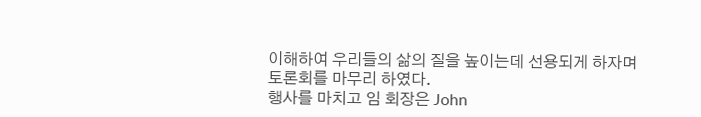이해하여 우리들의 삶의 질을 높이는데 선용되게 하자며 토론회를 마무리 하였다.
행사를 마치고 임 회장은 John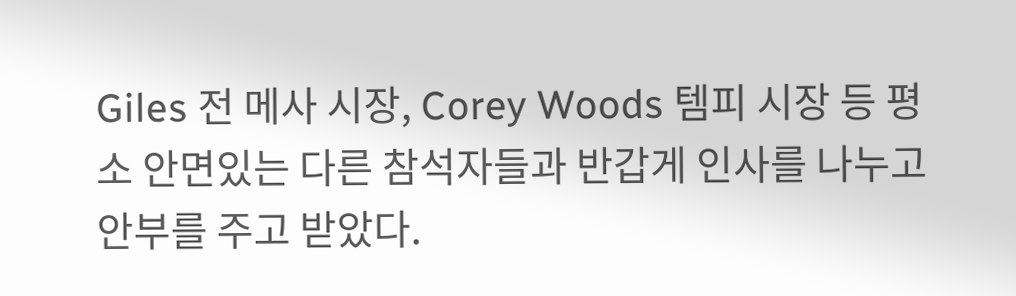Giles 전 메사 시장, Corey Woods 템피 시장 등 평소 안면있는 다른 참석자들과 반갑게 인사를 나누고 안부를 주고 받았다.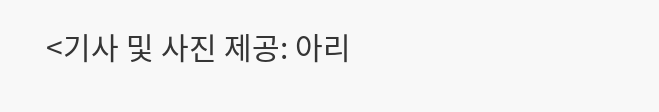<기사 및 사진 제공: 아리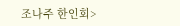조나주 한인회>